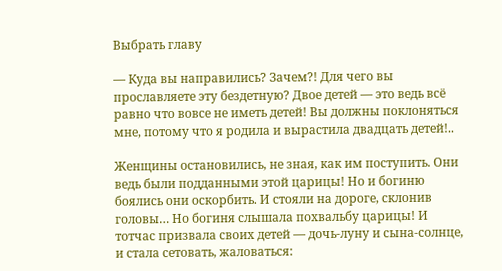Выбрать главу

— Куда вы направились? Зачем?! Для чего вы прославляете эту бездетную? Двое детей — это ведь всё равно что вовсе не иметь детей! Вы должны поклоняться мне, потому что я родила и вырастила двадцать детей!..

Женщины остановились, не зная, как им поступить. Они ведь были подданными этой царицы! Но и богиню боялись они оскорбить. И стояли на дороге, склонив головы… Но богиня слышала похвальбу царицы! И тотчас призвала своих детей — дочь-луну и сына-солнце, и стала сетовать, жаловаться: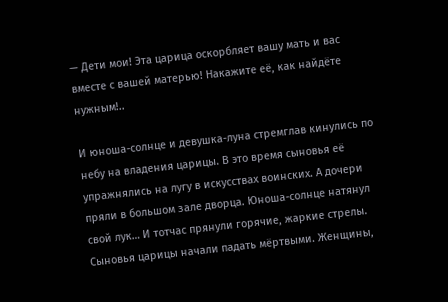— Дети мои! Эта царица оскорбляет вашу мать и вас вместе с вашей матерью! Накажите её, как найдёте нужным!..

И юноша-солнце и девушка-луна стремглав кинулись по небу на владения царицы. В это время сыновья её упражнялись на лугу в искусствах воинских. А дочери пряли в большом зале дворца. Юноша-солнце натянул свой лук… И тотчас прянули горячие, жаркие стрелы. Сыновья царицы начали падать мёртвыми. Женщины,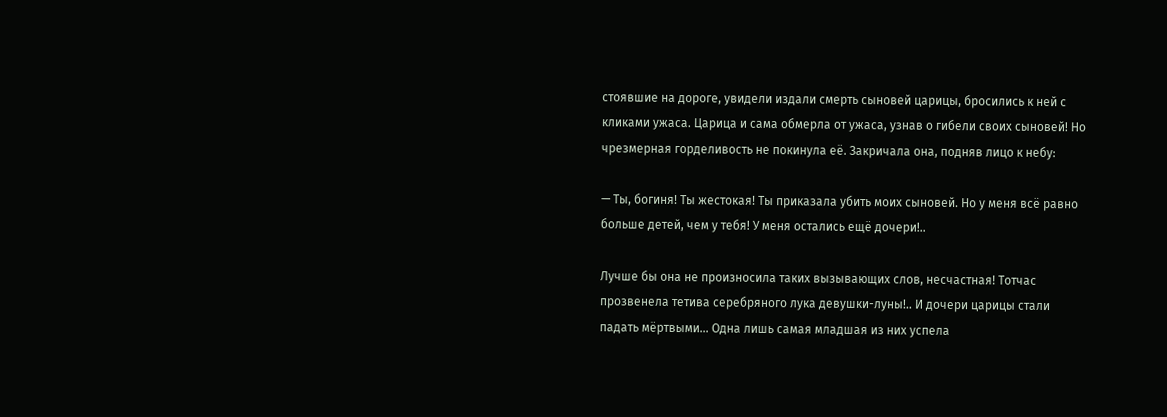стоявшие на дороге, увидели издали смерть сыновей царицы, бросились к ней с кликами ужаса. Царица и сама обмерла от ужаса, узнав о гибели своих сыновей! Но чрезмерная горделивость не покинула её. Закричала она, подняв лицо к небу:

— Ты, богиня! Ты жестокая! Ты приказала убить моих сыновей. Но у меня всё равно больше детей, чем у тебя! У меня остались ещё дочери!..

Лучше бы она не произносила таких вызывающих слов, несчастная! Тотчас прозвенела тетива серебряного лука девушки-луны!.. И дочери царицы стали падать мёртвыми… Одна лишь самая младшая из них успела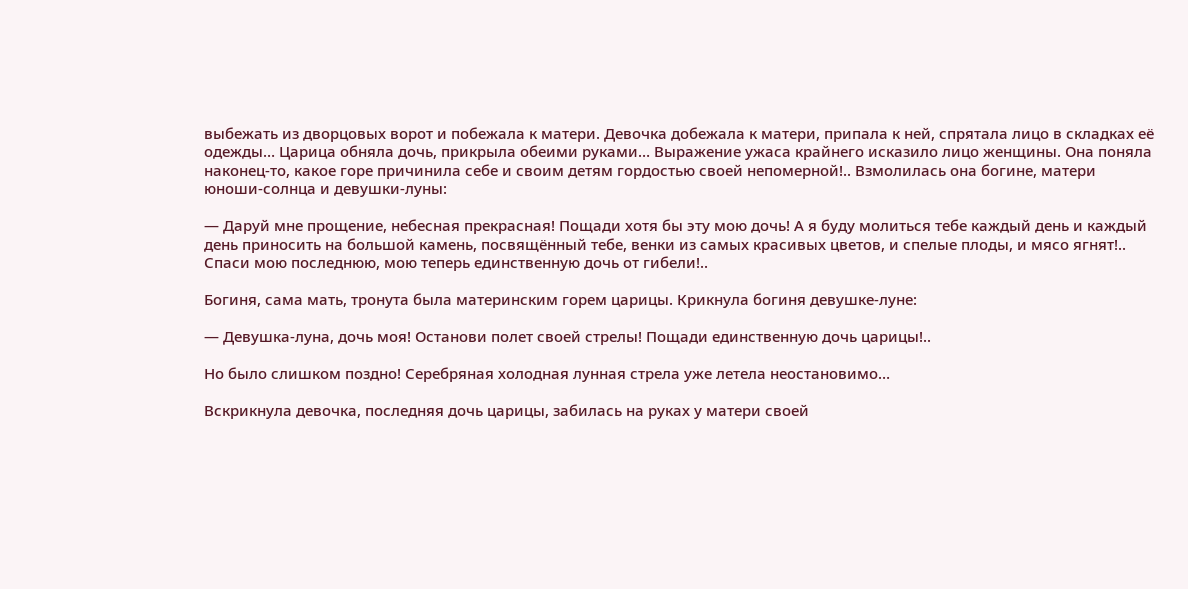выбежать из дворцовых ворот и побежала к матери. Девочка добежала к матери, припала к ней, спрятала лицо в складках её одежды… Царица обняла дочь, прикрыла обеими руками… Выражение ужаса крайнего исказило лицо женщины. Она поняла наконец-то, какое горе причинила себе и своим детям гордостью своей непомерной!.. Взмолилась она богине, матери юноши-солнца и девушки-луны:

— Даруй мне прощение, небесная прекрасная! Пощади хотя бы эту мою дочь! А я буду молиться тебе каждый день и каждый день приносить на большой камень, посвящённый тебе, венки из самых красивых цветов, и спелые плоды, и мясо ягнят!.. Спаси мою последнюю, мою теперь единственную дочь от гибели!..

Богиня, сама мать, тронута была материнским горем царицы. Крикнула богиня девушке-луне:

— Девушка-луна, дочь моя! Останови полет своей стрелы! Пощади единственную дочь царицы!..

Но было слишком поздно! Серебряная холодная лунная стрела уже летела неостановимо…

Вскрикнула девочка, последняя дочь царицы, забилась на руках у матери своей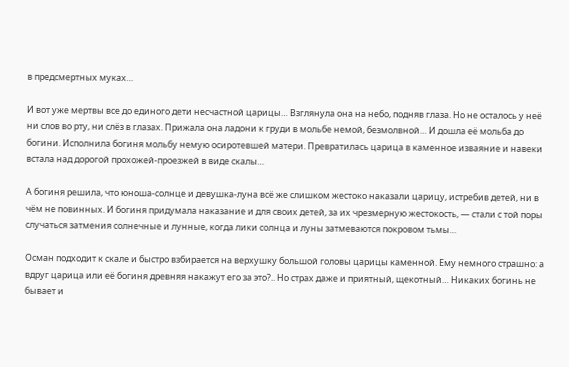в предсмертных муках…

И вот уже мертвы все до единого дети несчастной царицы… Взглянула она на небо, подняв глаза. Но не осталось у неё ни слов во рту, ни слёз в глазах. Прижала она ладони к груди в мольбе немой, безмолвной… И дошла её мольба до богини. Исполнила богиня мольбу немую осиротевшей матери. Превратилась царица в каменное изваяние и навеки встала над дорогой прохожей-проезжей в виде скалы…

А богиня решила, что юноша-солнце и девушка-луна всё же слишком жестоко наказали царицу, истребив детей, ни в чём не повинных. И богиня придумала наказание и для своих детей, за их чрезмерную жестокость, — стали с той поры случаться затмения солнечные и лунные, когда лики солнца и луны затмеваются покровом тьмы…

Осман подходит к скале и быстро взбирается на верхушку большой головы царицы каменной. Ему немного страшно: а вдруг царица или её богиня древняя накажут его за это?.. Но страх даже и приятный, щекотный… Никаких богинь не бывает и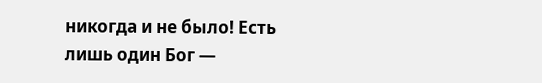никогда и не было! Есть лишь один Бог —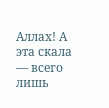Аллах! А эта скала — всего лишь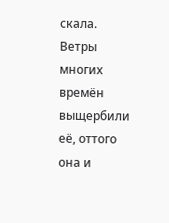скала. Ветры многих времён выщербили её, оттого она и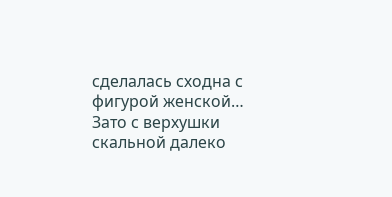сделалась сходна с фигурой женской… Зато с верхушки скальной далеко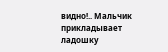видно!.. Мальчик прикладывает ладошку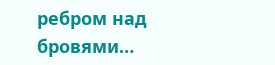ребром над бровями…